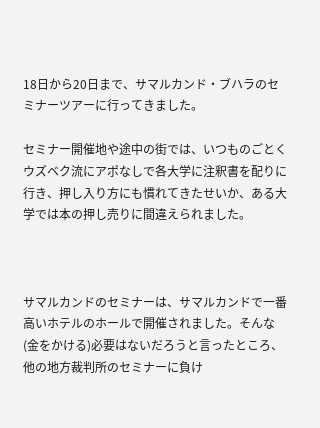18日から20日まで、サマルカンド・ブハラのセミナーツアーに行ってきました。

セミナー開催地や途中の街では、いつものごとくウズベク流にアポなしで各大学に注釈書を配りに行き、押し入り方にも慣れてきたせいか、ある大学では本の押し売りに間違えられました。



サマルカンドのセミナーは、サマルカンドで一番高いホテルのホールで開催されました。そんな(金をかける)必要はないだろうと言ったところ、他の地方裁判所のセミナーに負け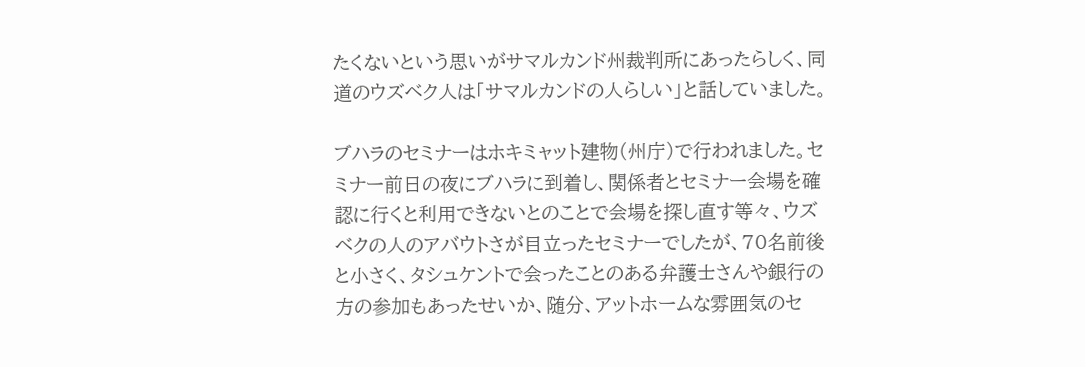たくないという思いがサマルカンド州裁判所にあったらしく、同道のウズベク人は「サマルカンドの人らしい」と話していました。

ブハラのセミナーはホキミャット建物(州庁)で行われました。セミナー前日の夜にブハラに到着し、関係者とセミナー会場を確認に行くと利用できないとのことで会場を探し直す等々、ウズベクの人のアバウトさが目立ったセミナーでしたが、70名前後と小さく、タシュケントで会ったことのある弁護士さんや銀行の方の参加もあったせいか、随分、アットホームな雰囲気のセ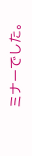ミナーでした。